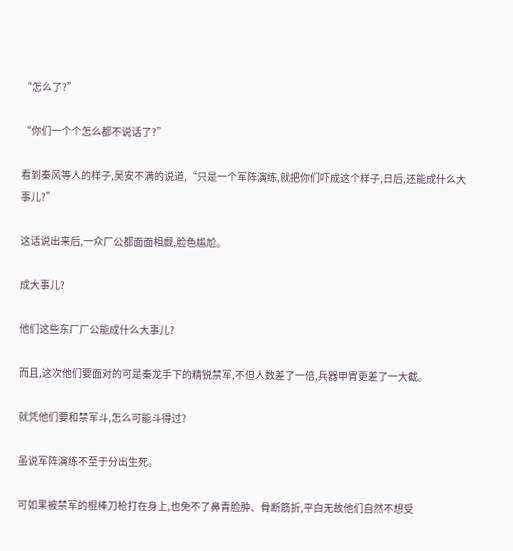“怎么了?”

“你们一个个怎么都不说话了?”

看到秦风等人的样子,吴安不满的说道,“只是一个军阵演练,就把你们吓成这个样子,日后,还能成什么大事儿?”

这话说出来后,一众厂公都面面相觑,脸色尴尬。

成大事儿?

他们这些东厂厂公能成什么大事儿?

而且,这次他们要面对的可是秦龙手下的精锐禁军,不但人数差了一倍,兵器甲胄更差了一大截。

就凭他们要和禁军斗,怎么可能斗得过?

虽说军阵演练不至于分出生死。

可如果被禁军的棍棒刀枪打在身上,也免不了鼻青脸肿、骨断筋折,平白无故他们自然不想受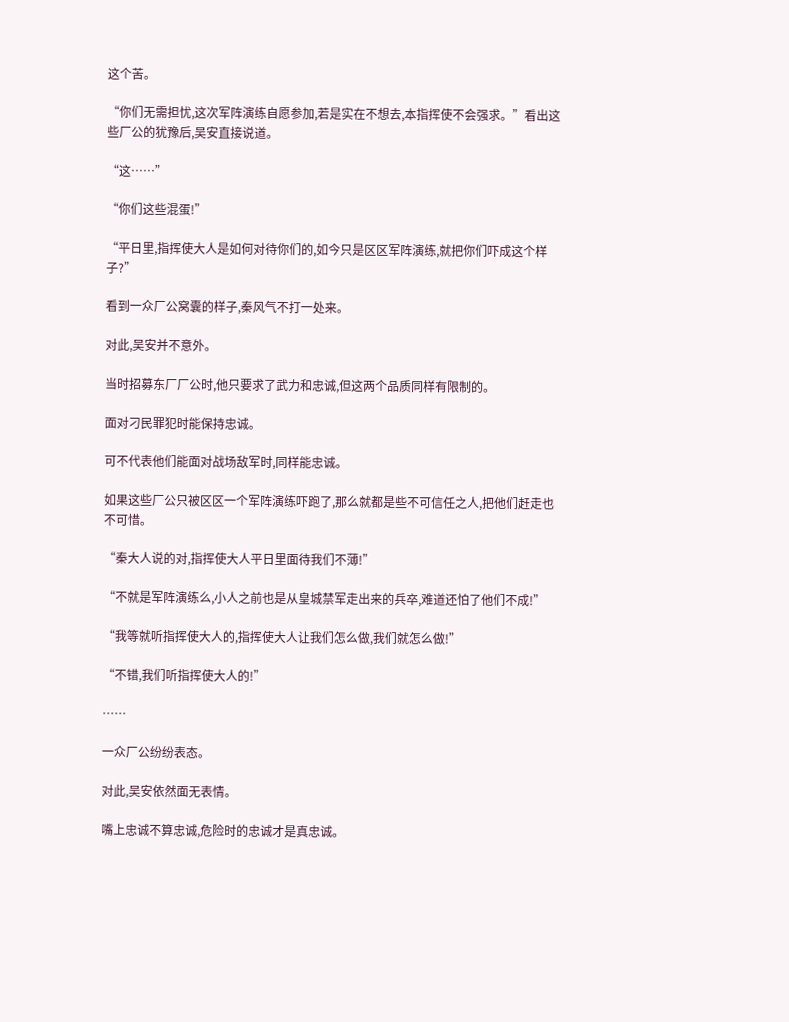这个苦。

“你们无需担忧,这次军阵演练自愿参加,若是实在不想去,本指挥使不会强求。”看出这些厂公的犹豫后,吴安直接说道。

“这……”

“你们这些混蛋!”

“平日里,指挥使大人是如何对待你们的,如今只是区区军阵演练,就把你们吓成这个样子?”

看到一众厂公窝囊的样子,秦风气不打一处来。

对此,吴安并不意外。

当时招募东厂厂公时,他只要求了武力和忠诚,但这两个品质同样有限制的。

面对刁民罪犯时能保持忠诚。

可不代表他们能面对战场敌军时,同样能忠诚。

如果这些厂公只被区区一个军阵演练吓跑了,那么就都是些不可信任之人,把他们赶走也不可惜。

“秦大人说的对,指挥使大人平日里面待我们不薄!”

“不就是军阵演练么,小人之前也是从皇城禁军走出来的兵卒,难道还怕了他们不成!”

“我等就听指挥使大人的,指挥使大人让我们怎么做,我们就怎么做!”

“不错,我们听指挥使大人的!”

……

一众厂公纷纷表态。

对此,吴安依然面无表情。

嘴上忠诚不算忠诚,危险时的忠诚才是真忠诚。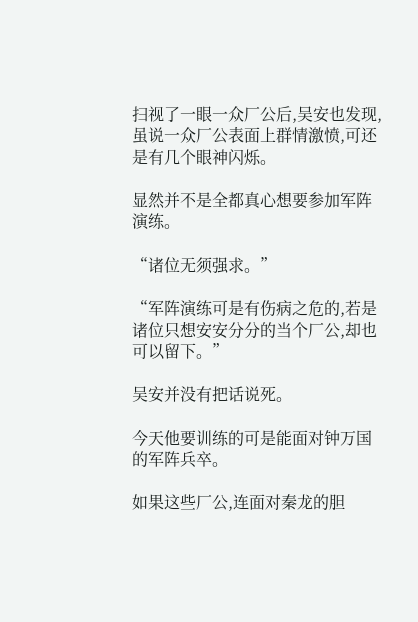扫视了一眼一众厂公后,吴安也发现,虽说一众厂公表面上群情激愤,可还是有几个眼神闪烁。

显然并不是全都真心想要参加军阵演练。

“诸位无须强求。”

“军阵演练可是有伤病之危的,若是诸位只想安安分分的当个厂公,却也可以留下。”

吴安并没有把话说死。

今天他要训练的可是能面对钟万国的军阵兵卒。

如果这些厂公,连面对秦龙的胆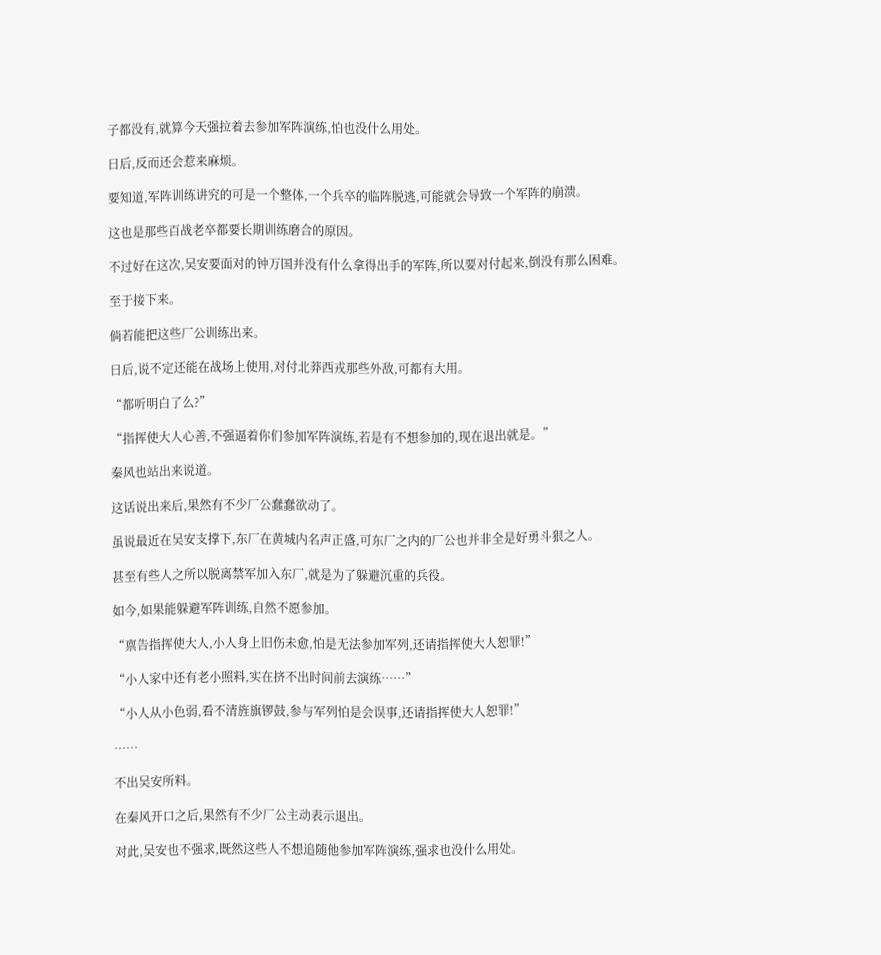子都没有,就算今天强拉着去参加军阵演练,怕也没什么用处。

日后,反而还会惹来麻烦。

要知道,军阵训练讲究的可是一个整体,一个兵卒的临阵脱逃,可能就会导致一个军阵的崩溃。

这也是那些百战老卒都要长期训练磨合的原因。

不过好在这次,吴安要面对的钟万国并没有什么拿得出手的军阵,所以要对付起来,倒没有那么困难。

至于接下来。

倘若能把这些厂公训练出来。

日后,说不定还能在战场上使用,对付北莽西戎那些外敌,可都有大用。

“都听明白了么?”

“指挥使大人心善,不强逼着你们参加军阵演练,若是有不想参加的,现在退出就是。”

秦风也站出来说道。

这话说出来后,果然有不少厂公蠢蠢欲动了。

虽说最近在吴安支撑下,东厂在黄城内名声正盛,可东厂之内的厂公也并非全是好勇斗狠之人。

甚至有些人之所以脱离禁军加入东厂,就是为了躲避沉重的兵役。

如今,如果能躲避军阵训练,自然不愿参加。

“禀告指挥使大人,小人身上旧伤未愈,怕是无法参加军列,还请指挥使大人恕罪!”

“小人家中还有老小照料,实在挤不出时间前去演练……”

“小人从小色弱,看不清旌旗锣鼓,参与军列怕是会误事,还请指挥使大人恕罪!”

……

不出吴安所料。

在秦风开口之后,果然有不少厂公主动表示退出。

对此,吴安也不强求,既然这些人不想追随他参加军阵演练,强求也没什么用处。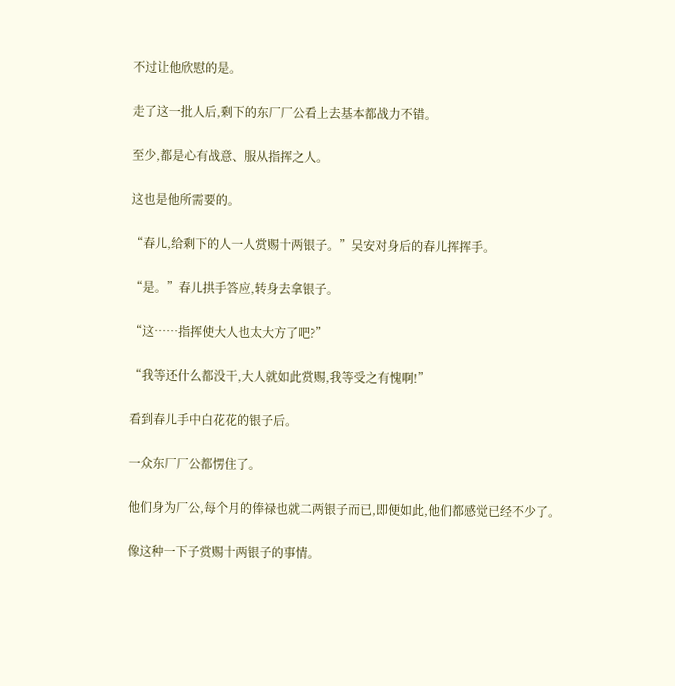不过让他欣慰的是。

走了这一批人后,剩下的东厂厂公看上去基本都战力不错。

至少,都是心有战意、服从指挥之人。

这也是他所需要的。

“春儿,给剩下的人一人赏赐十两银子。”吴安对身后的春儿挥挥手。

“是。”春儿拱手答应,转身去拿银子。

“这……指挥使大人也太大方了吧?”

“我等还什么都没干,大人就如此赏赐,我等受之有愧啊!”

看到春儿手中白花花的银子后。

一众东厂厂公都愣住了。

他们身为厂公,每个月的俸禄也就二两银子而已,即便如此,他们都感觉已经不少了。

像这种一下子赏赐十两银子的事情。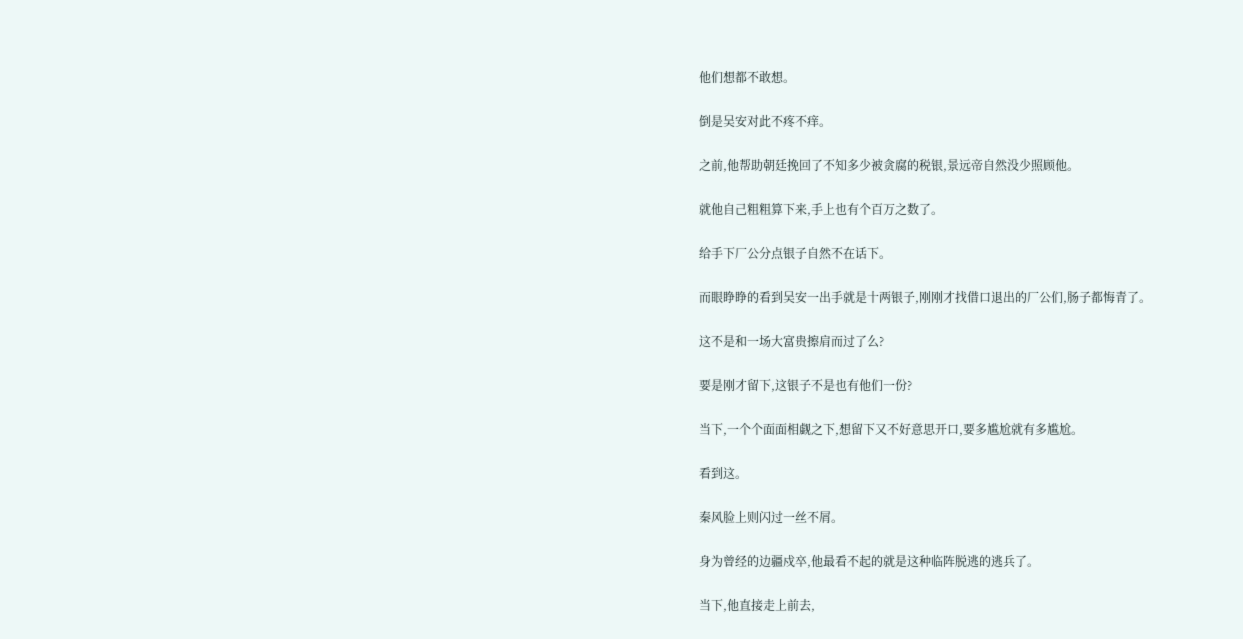他们想都不敢想。

倒是吴安对此不疼不痒。

之前,他帮助朝廷挽回了不知多少被贪腐的税银,景远帝自然没少照顾他。

就他自己粗粗算下来,手上也有个百万之数了。

给手下厂公分点银子自然不在话下。

而眼睁睁的看到吴安一出手就是十两银子,刚刚才找借口退出的厂公们,肠子都悔青了。

这不是和一场大富贵擦肩而过了么?

要是刚才留下,这银子不是也有他们一份?

当下,一个个面面相觑之下,想留下又不好意思开口,要多尴尬就有多尴尬。

看到这。

秦风脸上则闪过一丝不屑。

身为曾经的边疆戍卒,他最看不起的就是这种临阵脱逃的逃兵了。

当下,他直接走上前去,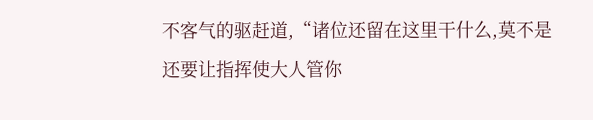不客气的驱赶道,“诸位还留在这里干什么,莫不是还要让指挥使大人管你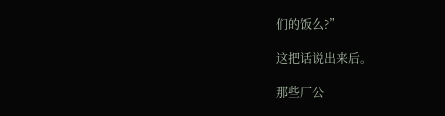们的饭么?”

这把话说出来后。

那些厂公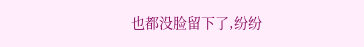也都没脸留下了,纷纷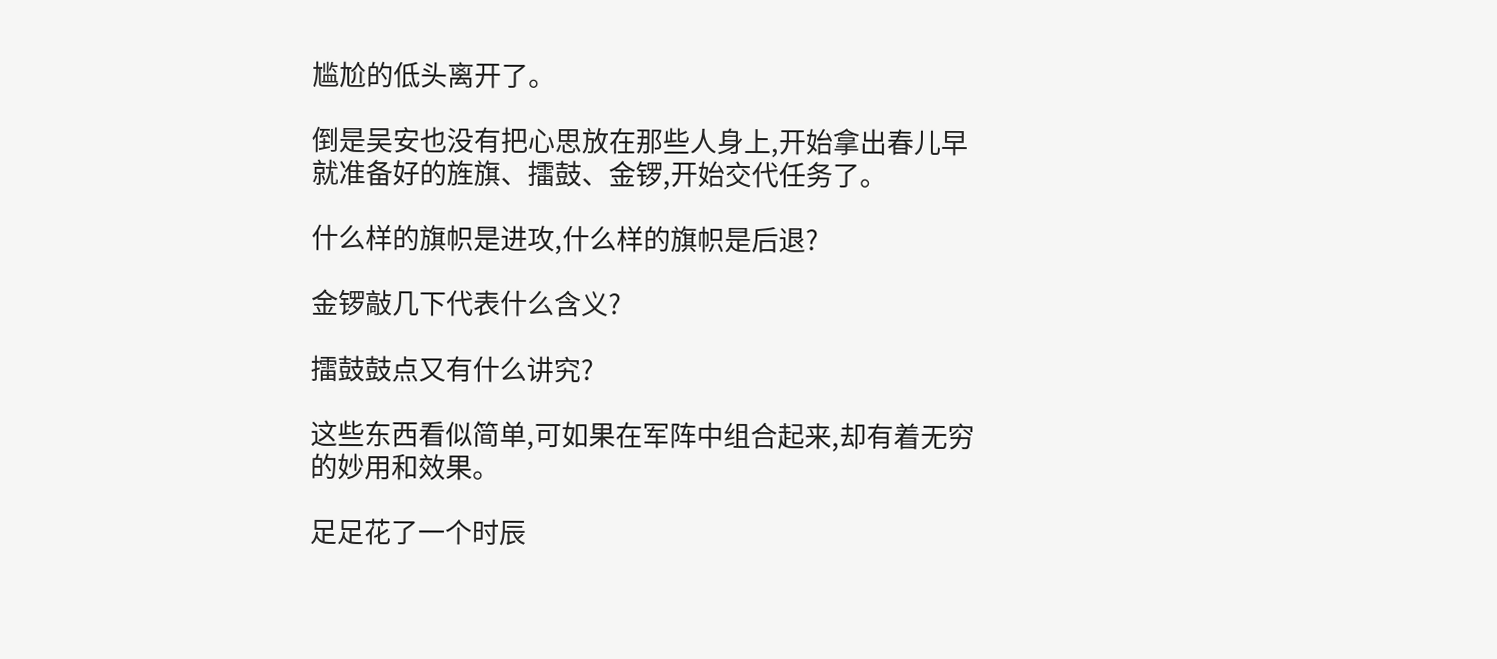尴尬的低头离开了。

倒是吴安也没有把心思放在那些人身上,开始拿出春儿早就准备好的旌旗、擂鼓、金锣,开始交代任务了。

什么样的旗帜是进攻,什么样的旗帜是后退?

金锣敲几下代表什么含义?

擂鼓鼓点又有什么讲究?

这些东西看似简单,可如果在军阵中组合起来,却有着无穷的妙用和效果。

足足花了一个时辰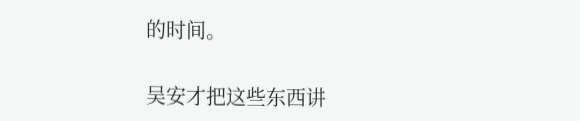的时间。

吴安才把这些东西讲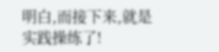明白,而接下来,就是实践操练了!